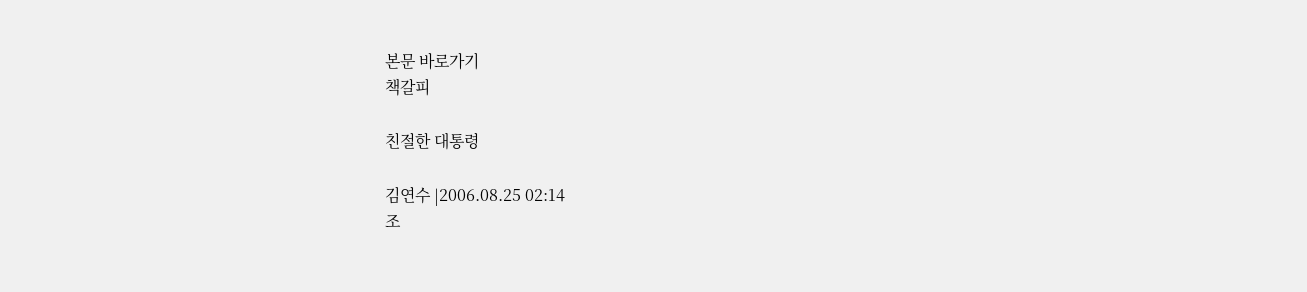본문 바로가기
책갈피

친절한 대통령

김연수 |2006.08.25 02:14
조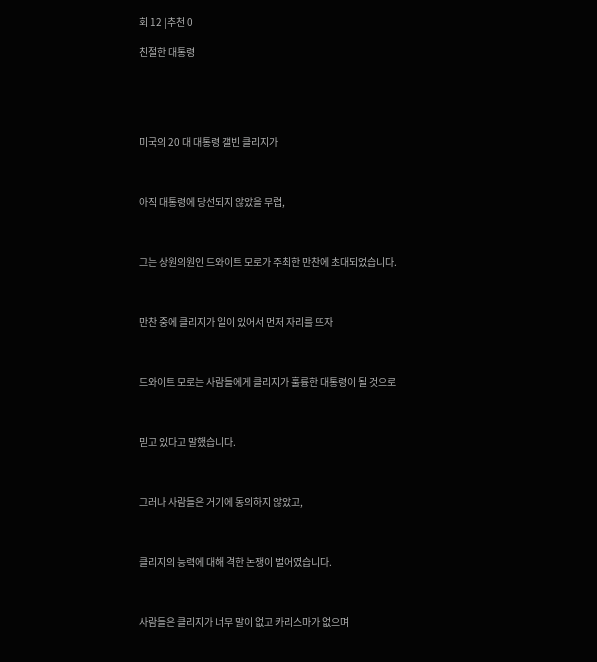회 12 |추천 0

친절한 대통령





미국의 20 대 대통령 갤빈 클리지가



아직 대통령에 당선되지 않았을 무렵,



그는 상원의원인 드와이트 모로가 주최한 만찬에 초대되었습니다.



만찬 중에 클리지가 일이 있어서 먼저 자리를 뜨자



드와이트 모로는 사람들에게 클리지가 훌륭한 대통령이 될 것으로



믿고 있다고 말했습니다.



그러나 사람들은 거기에 동의하지 않았고,



클리지의 능력에 대해 격한 논쟁이 벌어였습니다.



사람들은 클리지가 너무 말이 없고 카리스마가 없으며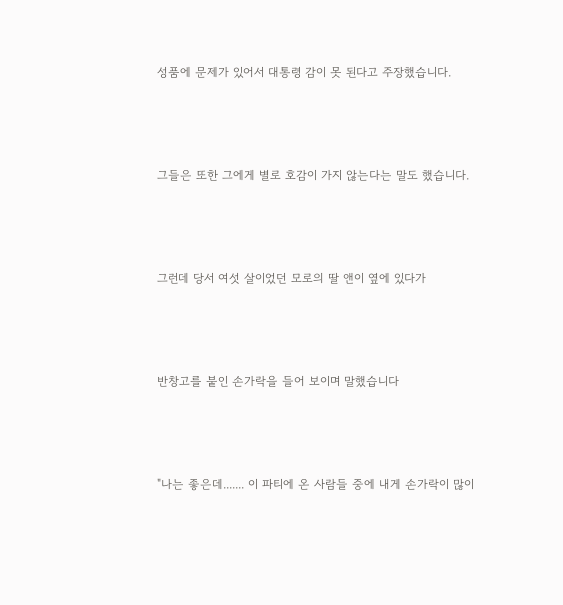성품에 문제가 있어서 대통령 감이 못 된다고 주장했습니다.



그들은 또한 그에게 별로 호감이 가지 않는다는 말도 했습니다.



그런데 당서 여섯 살이었던 모로의 딸 앤이 옆에 있다가



반창고를 붙인 손가락을 들어 보이며 말했습니다



"나는 좋은데....... 이 파티에 온 사람들 중에 내게 손가락이 많이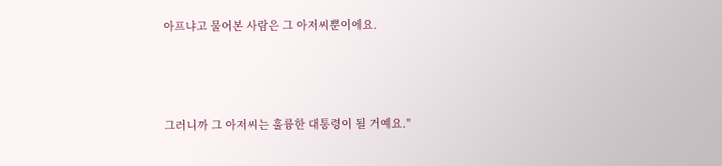아프냐고 물어본 사람은 그 아저씨뿐이에요.



그러니까 그 아저씨는 훌륭한 대통령이 될 거예요."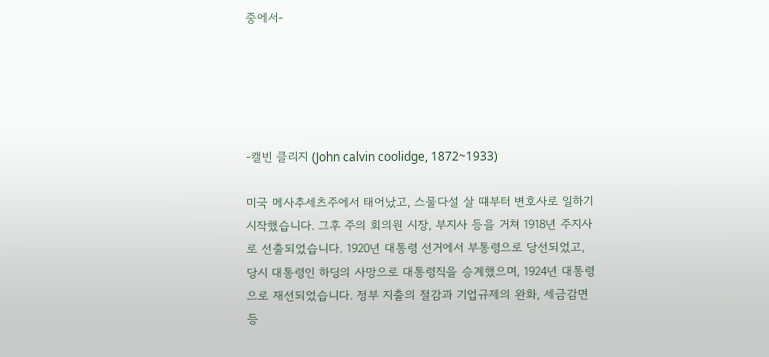중에서-





-캘빈 클리지 (John calvin coolidge, 1872~1933)

미국 메사추세츠주에서 태어났고, 스물다설 살 떄부터 변호사로 일하기 시작했습니다. 그후 주의 회의원 시장, 부지사 등을 거쳐 1918년 주지사로 선출되었습니다. 1920년 대통령 선거에서 부통령으로 당선되었고, 당시 대통령인 하딩의 사망으로 대통령직을 승계했으며, 1924년 대통령으로 재선되었습니다. 정부 지출의 절감과 기업규제의 완화, 세금감면 등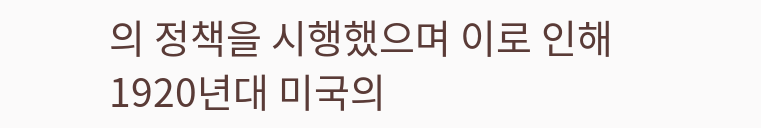의 정책을 시행했으며 이로 인해 1920년대 미국의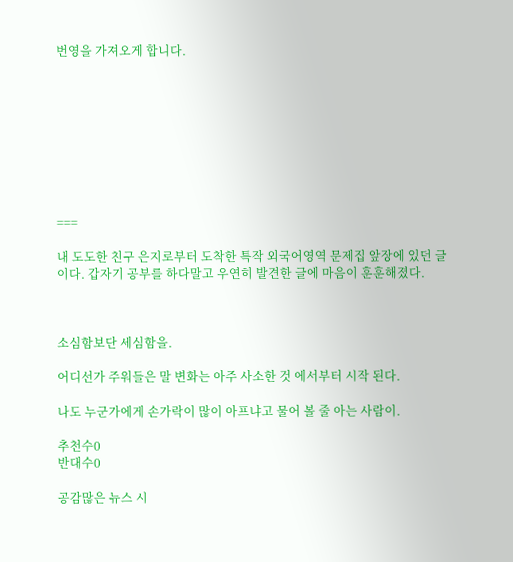번영을 가져오게 합니다.









===

내 도도한 친구 은지로부터 도착한 특작 외국어영역 문제집 앞장에 있던 글이다. 갑자기 공부를 하다말고 우연히 발견한 글에 마음이 훈훈해졌다.



소심함보단 세심함을.

어디선가 주워들은 말 변화는 아주 사소한 것 에서부터 시작 된다.

나도 누군가에게 손가락이 많이 아프냐고 물어 볼 줄 아는 사람이.

추천수0
반대수0

공감많은 뉴스 시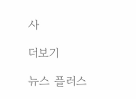사

더보기

뉴스 플러스